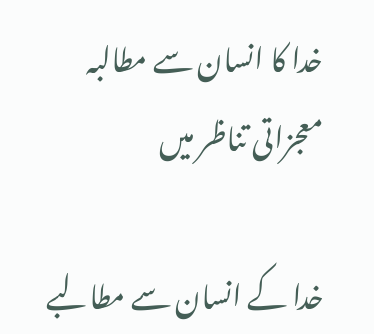خدا کا انسان سے مطالبہ معجزاتی تناظر میں

خدا کے انسان سے مطالبے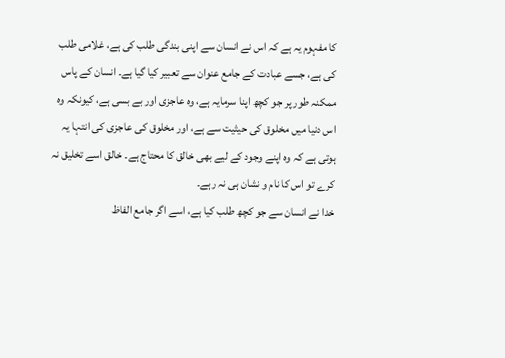کا مفہوم یہ ہے کہ اس نے انسان سے اپنی بندگی طلب کی ہے، غلامی طلب کی ہے، جسے عبادت کے جامع عنوان سے تعبیر کیا گیا ہے۔ انسان کے پاس ممکنہ طور پر جو کچھ اپنا سرمایہ ہے، وہ عاجزی اور بے بسی ہے، کیونکہ وہ اس دنیا میں مخلوق کی حیثیت سے ہے، اور مخلوق کی عاجزی کی انتہا یہ ہوتی ہے کہ وہ اپنے وجود کے لیے بھی خالق کا محتاج ہے۔ خالق اسے تخلیق نہ کرے تو اس کا نام و نشان ہی نہ رہے۔
خدا نے انسان سے جو کچھ طلب کیا ہے، اسے اگر جامع الفاظ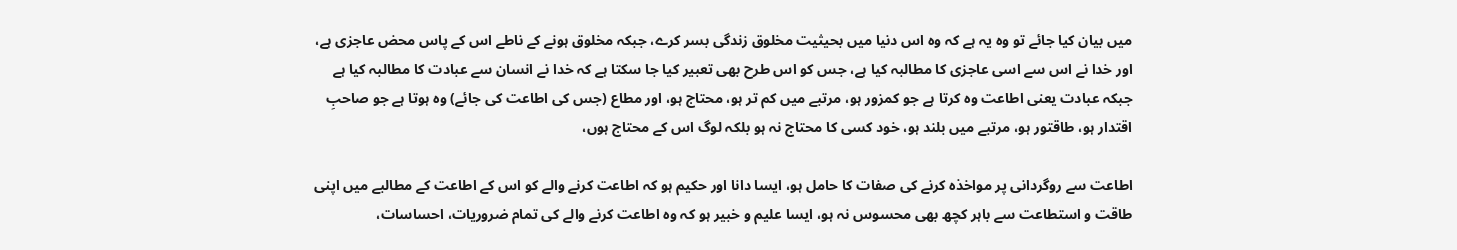میں بیان کیا جائے تو وہ یہ ہے کہ وہ اس دنیا میں بحیثیت مخلوق زندگی بسر کرے، جبکہ مخلوق ہونے کے ناطے اس کے پاس محض عاجزی ہے، اور خدا نے اس سے اسی عاجزی کا مطالبہ کیا ہے، جس کو اس طرح بھی تعبیر کیا جا سکتا ہے کہ خدا نے انسان سے عبادت کا مطالبہ کیا ہے جبکہ عبادت یعنی اطاعت وہ کرتا ہے جو کمزور ہو، مرتبے میں کم تر ہو، محتاج ہو، اور مطاع (جس کی اطاعت کی جائے) وہ ہوتا ہے جو صاحبِ اقتدار ہو، طاقتور ہو، مرتبے میں بلند ہو، خود کسی کا محتاج نہ ہو بلکہ لوگ اس کے محتاج ہوں،

اطاعت سے روگردانی پر مواخذہ کرنے کی صفات کا حامل ہو، ایسا دانا اور حکیم ہو کہ اطاعت کرنے والے کو اس کے اطاعت کے مطالبے میں اپنی طاقت و استطاعت سے باہر کچھ بھی محسوس نہ ہو، ایسا علیم و خبیر ہو کہ وہ اطاعت کرنے والے کی تمام ضروریات، احساسات،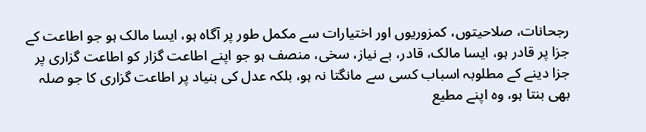رجحانات، صلاحیتوں، کمزوریوں اور اختیارات سے مکمل طور پر آگاہ ہو، ایسا مالک ہو جو اطاعت کے جزا پر قادر ہو، ایسا مالک، قادر، بے نیاز، سخی، منصف ہو جو اپنے اطاعت گزار کو اطاعت گزاری پر جزا دینے کے مطلوبہ اسباب کسی سے مانگتا نہ ہو، بلکہ عدل کی بنیاد پر اطاعت گزاری کا جو صلہ بھی بنتا ہو، وہ اپنے مطیع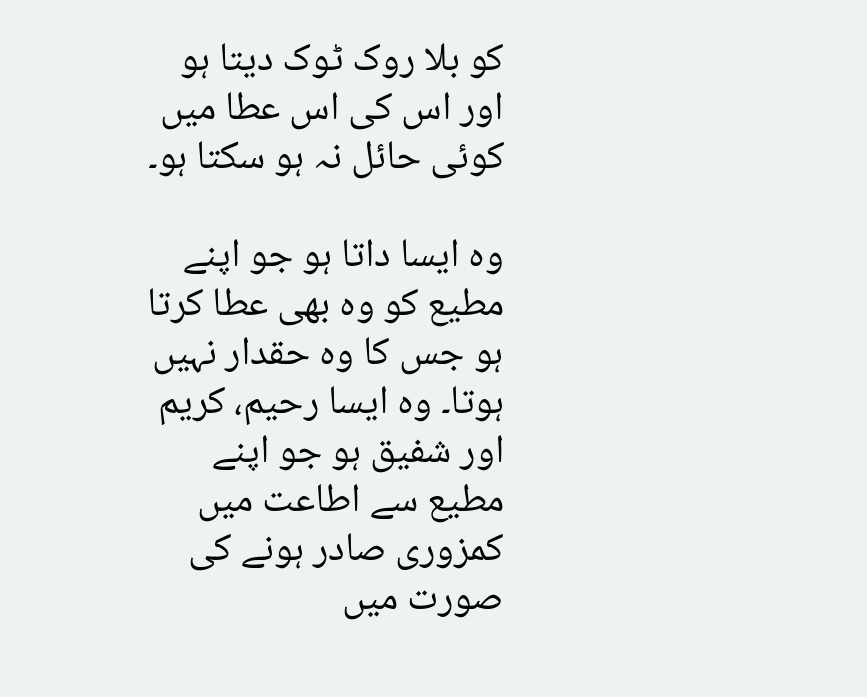کو بلا روک ٹوک دیتا ہو اور اس کی اس عطا میں کوئی حائل نہ ہو سکتا ہو۔

وہ ایسا داتا ہو جو اپنے مطیع کو وہ بھی عطا کرتا ہو جس کا وہ حقدار نہیں ہوتا۔ وہ ایسا رحیم، کریم اور شفیق ہو جو اپنے مطیع سے اطاعت میں کمزوری صادر ہونے کی صورت میں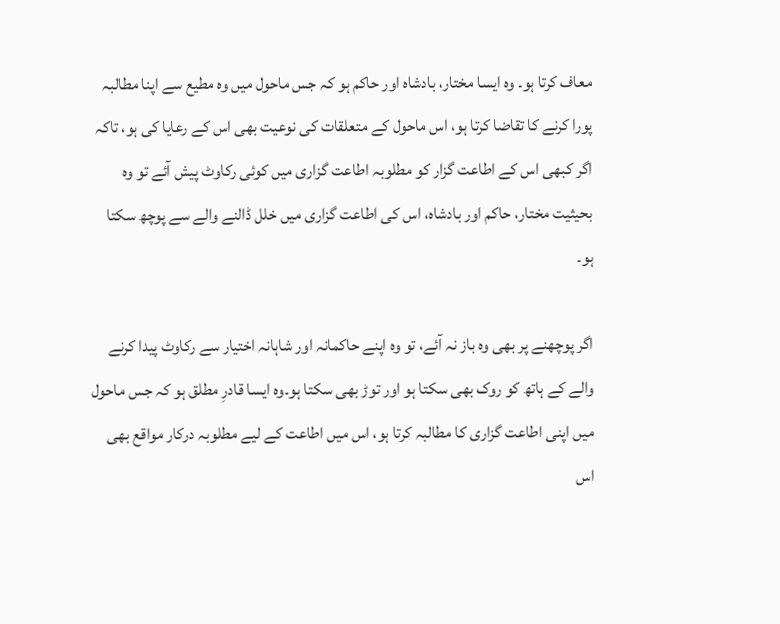معاف کرتا ہو۔ وہ ایسا مختار، بادشاہ اور حاکم ہو کہ جس ماحول میں وہ مطیع سے اپنا مطالبہ پورا کرنے کا تقاضا کرتا ہو، اس ماحول کے متعلقات کی نوعیت بھی اس کے رعایا کی ہو، تاکہ اگر کبھی اس کے اطاعت گزار کو مطلوبہ اطاعت گزاری میں کوئی رکاوٹ پیش آئے تو وہ بحیثیت مختار، حاکم اور بادشاہ، اس کی اطاعت گزاری میں خلل ڈالنے والے سے پوچھ سکتا ہو۔

اگر پوچھنے پر بھی وہ باز نہ آئے، تو وہ اپنے حاکمانہ اور شاہانہ اختیار سے رکاوٹ پیدا کرنے والے کے ہاتھ کو روک بھی سکتا ہو اور توڑ بھی سکتا ہو۔وہ ایسا قادرِ مطلق ہو کہ جس ماحول میں اپنی اطاعت گزاری کا مطالبہ کرتا ہو، اس میں اطاعت کے لیے مطلوبہ درکار مواقع بھی اس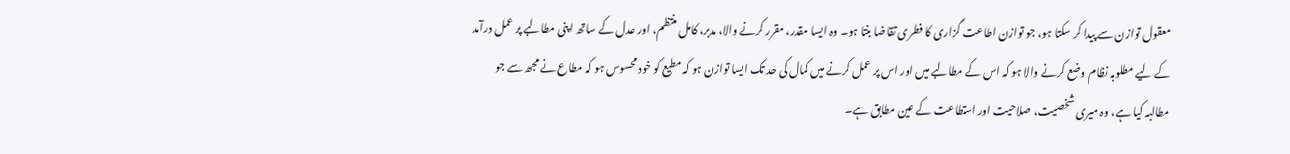معقول توازن سے پیدا کر سکتا ہو، جو توازن اطاعت گزاری کا فطری تقاضا بنتا ہو۔ وہ ایسا مقدر، مقرر کرنے والا، مدبر، کامل منتظم، اور عدل کے ساتھ اپنی مطالبے پر عمل درآمد کے لیے مطلوبہ نظام وضع کرنے والا ہو کہ اس کے مطالبے میں اور اس پر عمل کرنے میں کمال کی حد تک ایسا توازن ہو کہ مطیع کو خود محسوس ہو کہ مطاع نے مجھ سے جو مطالبہ کیا ہے، وہ میری شخصیت، صلاحیت اور استطاعت کے عین مطابق ہے۔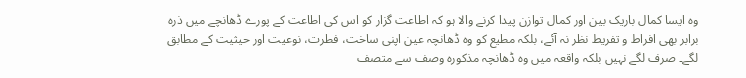وہ ایسا کمال باریک بین اور کمال توازن پیدا کرنے والا ہو کہ اطاعت گزار کو اس کی اطاعت کے پورے ڈھانچے میں ذرہ برابر بھی افراط و تفریط نظر نہ آئے، بلکہ مطیع کو وہ ڈھانچہ عین اپنی ساخت، فطرت، نوعیت اور حیثیت کے مطابق لگے۔ صرف لگے نہیں بلکہ واقعہ میں وہ ڈھانچہ مذکورہ وصف سے متصف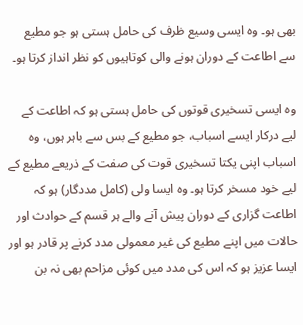بھی ہو۔ وہ ایسی وسیع ظرف کی حامل ہستی ہو جو مطیع سے اطاعت کے دوران ہونے والی کوتاہیوں کو نظر انداز کرتا ہو۔

وہ ایسی تسخیری قوتوں کی حامل ہستی ہو کہ اطاعت کے لیے درکار ایسے اسباب، جو مطیع کے بس سے باہر ہوں، وہ اسباب اپنی یکتا تسخیری قوت کی صفت کے ذریعے مطیع کے لیے خود مسخر کرتا ہو۔ وہ ایسا ولی (کامل مددگار) ہو کہ اطاعت گزاری کے دوران پیش آنے والے ہر قسم کے حوادث اور حالات میں اپنے مطیع کی غیر معمولی مدد کرنے پر قادر ہو اور ایسا عزیز ہو کہ اس کی مدد میں کوئی مزاحم بھی نہ بن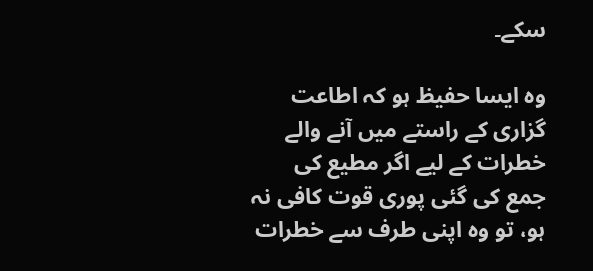سکے۔

وہ ایسا حفیظ ہو کہ اطاعت گزاری کے راستے میں آنے والے خطرات کے لیے اگر مطیع کی جمع کی گئی پوری قوت کافی نہ ہو، تو وہ اپنی طرف سے خطرات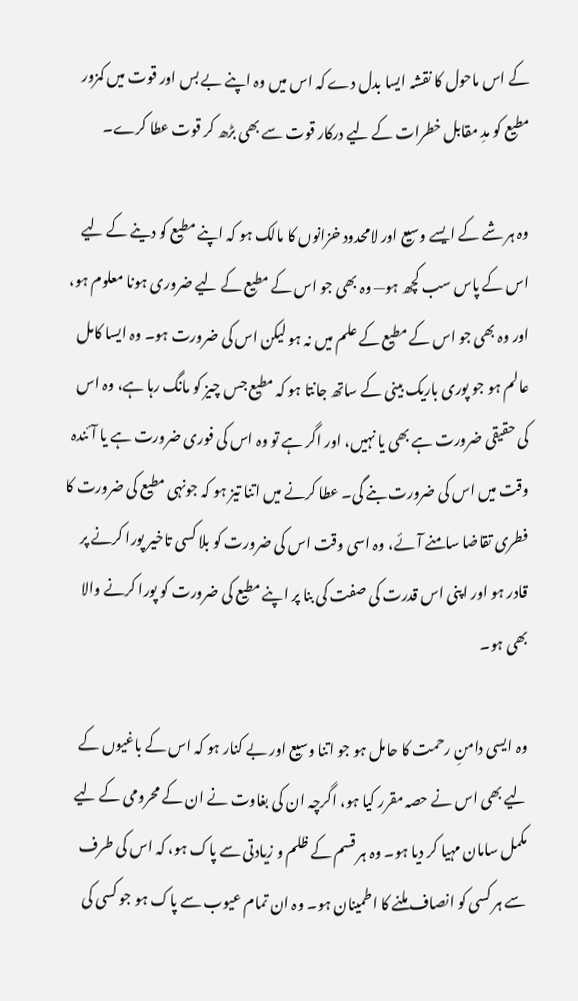کے اس ماحول کا نقشہ ایسا بدل دے کہ اس میں وہ اپنے بے بس اور قوت میں کمزور مطیع کو مدِ مقابل خطرات کے لیے درکار قوت سے بھی بڑھ کر قوت عطا کرے۔

وہ ہر شے کے ایسے وسیع اور لامحدود خزانوں کا مالک ہو کہ اپنے مطیع کو دینے کے لیے اس کے پاس سب کچھ ہو— وہ بھی جو اس کے مطیع کے لیے ضروری ہونا معلوم ہو، اور وہ بھی جو اس کے مطیع کے علم میں نہ ہو لیکن اس کی ضرورت ہو۔ وہ ایسا کامل عالم ہو جو پوری باریک بینی کے ساتھ جانتا ہو کہ مطیع جس چیز کو مانگ رہا ہے، وہ اس کی حقیقی ضرورت ہے بھی یا نہیں، اور اگر ہے تو وہ اس کی فوری ضرورت ہے یا آئندہ وقت میں اس کی ضرورت بنے گی۔ عطا کرنے میں اتنا تیز ہو کہ جونہی مطیع کی ضرورت کا فطری تقاضا سامنے آئے، وہ اسی وقت اس کی ضرورت کو بلا کسی تاخیر پورا کرنے پر قادر ہو اور اپنی اس قدرت کی صفت کی بنا پر اپنے مطیع کی ضرورت کو پورا کرنے والا بھی ہو۔

وہ ایسی دامنِ رحمت کا حامل ہو جو اتنا وسیع اور بے کنار ہو کہ اس کے باغیوں کے لیے بھی اس نے حصہ مقرر کیا ہو، اگرچہ ان کی بغاوت نے ان کے محرومی کے لیے مکمل سامان مہیا کر دیا ہو۔ وہ ہر قسم کے ظلم و زیادتی سے پاک ہو، کہ اس کی طرف سے ہر کسی کو انصاف ملنے کا اطمینان ہو۔ وہ ان تمام عیوب سے پاک ہو جو کسی کی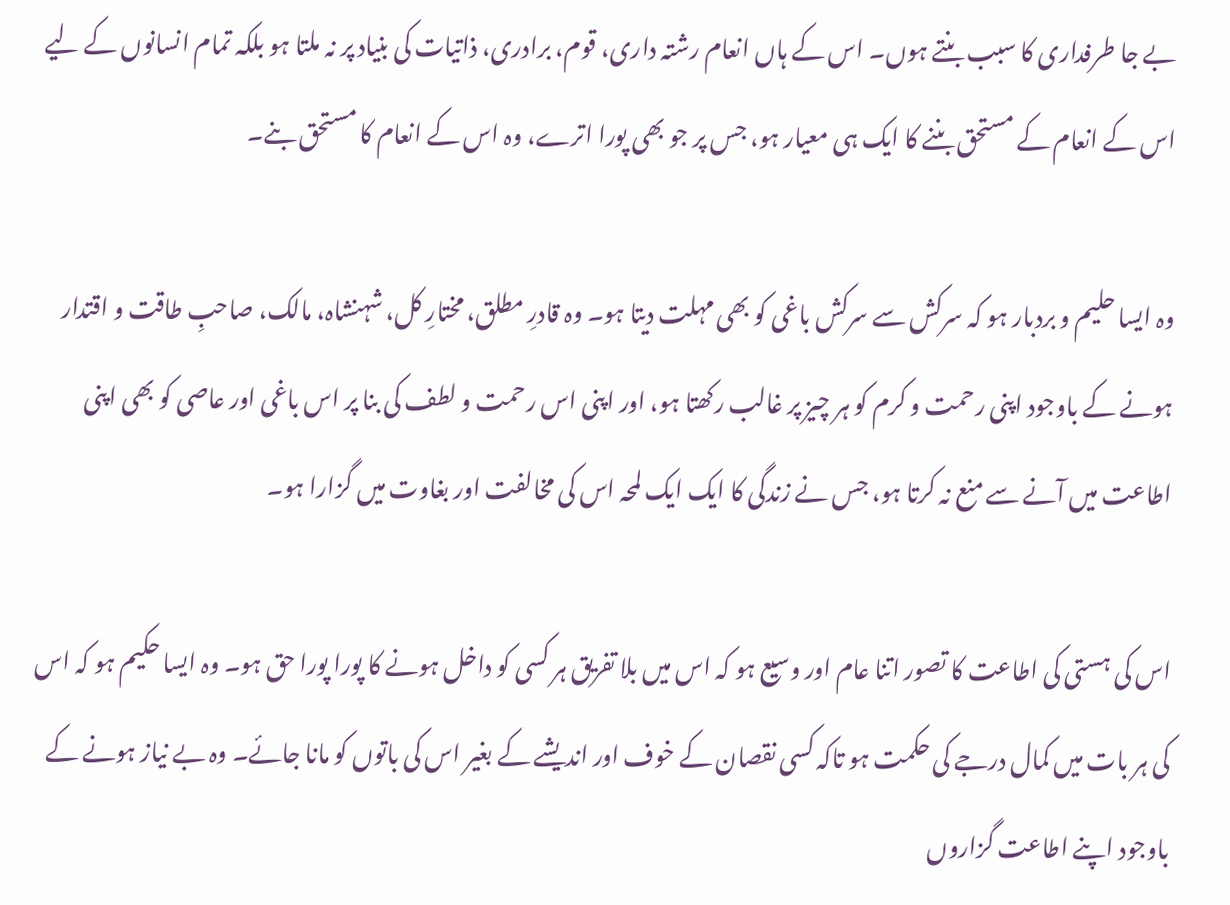بے جا طرفداری کا سبب بنتے ہوں۔ اس کے ہاں انعام رشتہ داری، قوم، برادری، ذاتیات کی بنیاد پر نہ ملتا ہو بلکہ تمام انسانوں کے لیے اس کے انعام کے مستحق بننے کا ایک ہی معیار ہو، جس پر جو بھی پورا اترے، وہ اس کے انعام کا مستحق بنے۔

وہ ایسا حلیم و بردبار ہو کہ سرکش سے سرکش باغی کو بھی مہلت دیتا ہو۔ وہ قادرِ مطلق، مختارِ کل، شہنشاہ، مالک، صاحبِ طاقت و اقتدار ہونے کے باوجود اپنی رحمت و کرم کو ہر چیز پر غالب رکھتا ہو، اور اپنی اس رحمت و لطف کی بنا پر اس باغی اور عاصی کو بھی اپنی اطاعت میں آنے سے منع نہ کرتا ہو، جس نے زندگی کا ایک ایک لمحہ اس کی مخالفت اور بغاوت میں گزارا ہو۔

اس کی ہستی کی اطاعت کا تصور اتنا عام اور وسیع ہو کہ اس میں بلا تفریق ہر کسی کو داخل ہونے کا پورا پورا حق ہو۔ وہ ایسا حکیم ہو کہ اس کی ہر بات میں کمال درجے کی حکمت ہو تاکہ کسی نقصان کے خوف اور اندیشے کے بغیر اس کی باتوں کو مانا جائے۔ وہ بے نیاز ہونے کے باوجود اپنے اطاعت گزاروں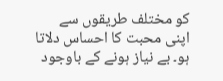کو مختلف طریقوں سے اپنی محبت کا احساس دلاتا ہو۔ بے نیاز ہونے کے باوجود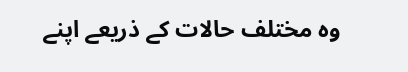وہ مختلف حالات کے ذریعے اپنے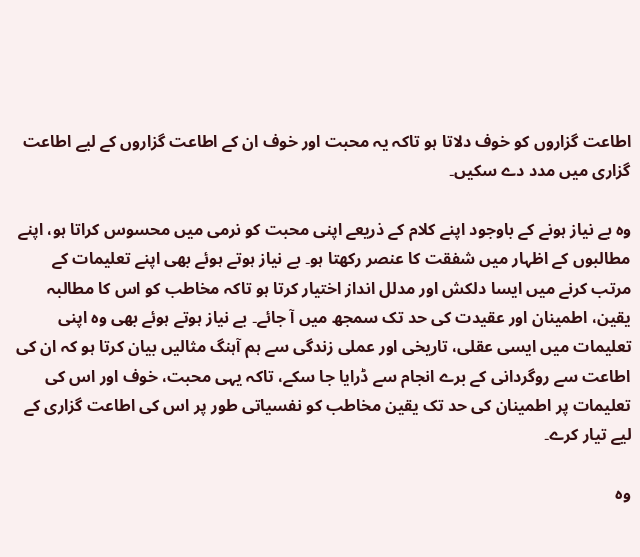اطاعت گزاروں کو خوف دلاتا ہو تاکہ یہ محبت اور خوف ان کے اطاعت گزاروں کے لیے اطاعت گزاری میں مدد دے سکیں۔

وہ بے نیاز ہونے کے باوجود اپنے کلام کے ذریعے اپنی محبت کو نرمی میں محسوس کراتا ہو، اپنے مطالبوں کے اظہار میں شفقت کا عنصر رکھتا ہو۔ بے نیاز ہوتے ہوئے بھی اپنے تعلیمات کے مرتب کرنے میں ایسا دلکش اور مدلل انداز اختیار کرتا ہو تاکہ مخاطب کو اس کا مطالبہ یقین، اطمینان اور عقیدت کی حد تک سمجھ میں آ جائے۔ بے نیاز ہوتے ہوئے بھی وہ اپنی تعلیمات میں ایسی عقلی، تاریخی اور عملی زندگی سے ہم آہنگ مثالیں بیان کرتا ہو کہ ان کی اطاعت سے روگردانی کے برے انجام سے ڈرایا جا سکے، تاکہ یہی محبت، خوف اور اس کی تعلیمات پر اطمینان کی حد تک یقین مخاطب کو نفسیاتی طور پر اس کی اطاعت گزاری کے لیے تیار کرے۔

وہ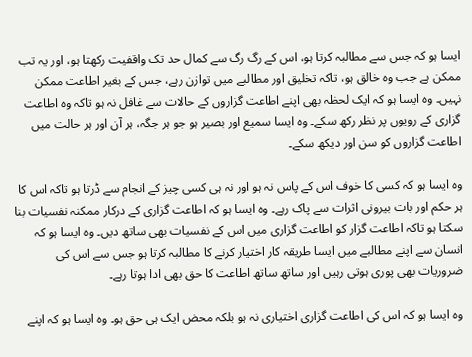ایسا ہو کہ جس سے مطالبہ کرتا ہو، اس کے رگ رگ سے کمال حد تک واقفیت رکھتا ہو، اور یہ تب ممکن ہے جب وہ خالق ہو، تاکہ تخلیق اور مطالبے میں توازن رہے، جس کے بغیر اطاعت ممکن نہیں۔ وہ ایسا ہو کہ ایک لحظہ بھی اپنے اطاعت گزاروں کے حالات سے غافل نہ ہو تاکہ وہ اطاعت گزاری کے رویوں پر نظر رکھ سکے۔ وہ ایسا سمیع اور بصیر ہو جو ہر جگہ، ہر آن اور ہر حالت میں اطاعت گزاروں کو سن اور دیکھ سکے۔

وہ ایسا ہو کہ کسی کا خوف اس کے پاس نہ ہو اور نہ ہی کسی چیز کے انجام سے ڈرتا ہو تاکہ اس کا ہر حکم اور بات بیرونی اثرات سے پاک رہے۔ وہ ایسا ہو کہ اطاعت گزاری کے درکار ممکنہ نفسیات بنا سکتا ہو تاکہ اطاعت گزار کو اطاعت گزاری میں اس کے نفسیات بھی ساتھ دیں۔ وہ ایسا ہو کہ انسان سے اپنے مطالبے میں ایسا طریقہ کار اختیار کرنے کا مطالبہ کرتا ہو جس سے اس کی ضروریات بھی پوری ہوتی رہیں اور ساتھ ساتھ اطاعت کا حق بھی ادا ہوتا رہے۔

وہ ایسا ہو کہ اس کی اطاعت گزاری اختیاری نہ ہو بلکہ محض ایک ہی حق ہو۔ وہ ایسا ہو کہ اپنے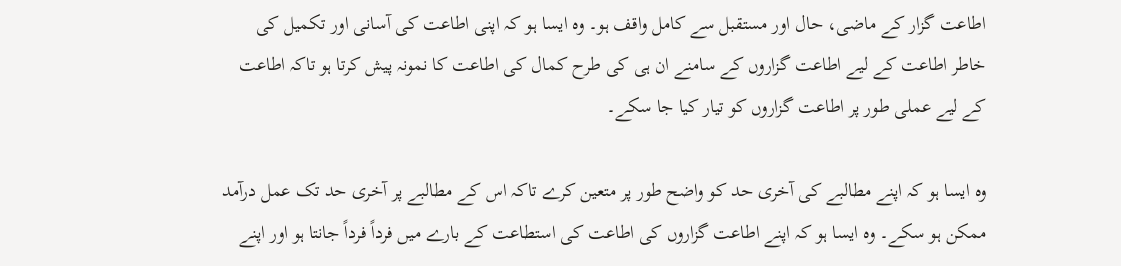اطاعت گزار کے ماضی، حال اور مستقبل سے کامل واقف ہو۔ وہ ایسا ہو کہ اپنی اطاعت کی آسانی اور تکمیل کی خاطر اطاعت کے لیے اطاعت گزاروں کے سامنے ان ہی کی طرح کمال کی اطاعت کا نمونہ پیش کرتا ہو تاکہ اطاعت کے لیے عملی طور پر اطاعت گزاروں کو تیار کیا جا سکے۔

وہ ایسا ہو کہ اپنے مطالبے کی آخری حد کو واضح طور پر متعین کرے تاکہ اس کے مطالبے پر آخری حد تک عمل درآمد ممکن ہو سکے۔ وہ ایسا ہو کہ اپنے اطاعت گزاروں کی اطاعت کی استطاعت کے بارے میں فرداً فرداً جانتا ہو اور اپنے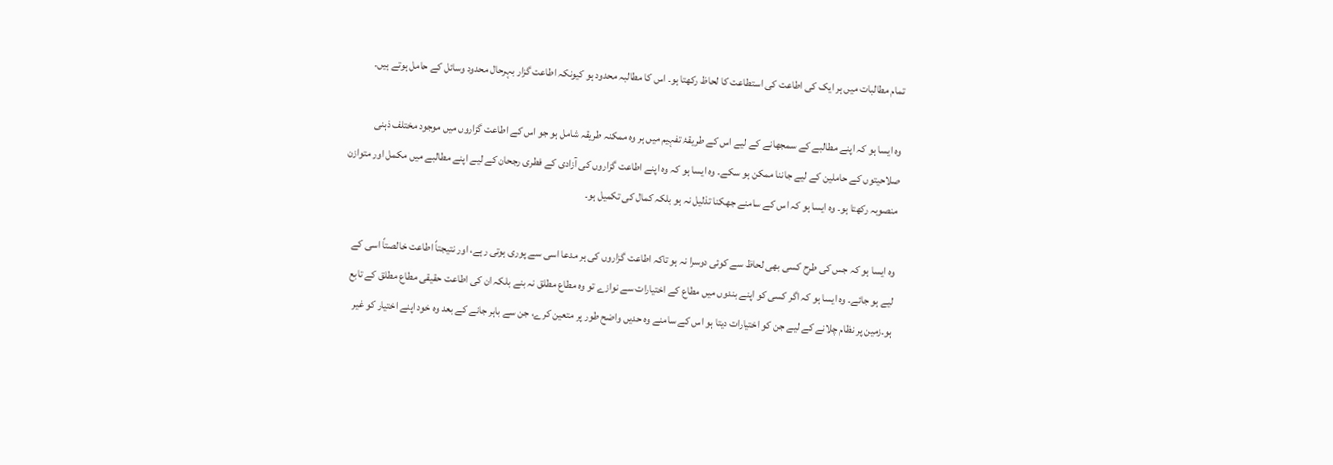تمام مطالبات میں ہر ایک کی اطاعت کی استطاعت کا لحاظ رکھتا ہو۔ اس کا مطالبہ محدود ہو کیونکہ اطاعت گزار بہرحال محدود وسائل کے حامل ہوتے ہیں۔

وہ ایسا ہو کہ اپنے مطالبے کے سمجھانے کے لیے اس کے طریقۂ تفہیم میں ہر وہ ممکنہ طریقہ شامل ہو جو اس کے اطاعت گزاروں میں موجود مختلف ذہنی صلاحیتوں کے حاملین کے لیے جاننا ممکن ہو سکے۔ وہ ایسا ہو کہ وہ اپنے اطاعت گزاروں کی آزادی کے فطری رجحان کے لیے اپنے مطالبے میں مکمل اور متوازن منصوبہ رکھتا ہو۔ وہ ایسا ہو کہ اس کے سامنے جھکنا تذلیل نہ ہو بلکہ کمال کی تکمیل ہو۔

وہ ایسا ہو کہ جس کی طرح کسی بھی لحاظ سے کوئی دوسرا نہ ہو تاکہ اطاعت گزاروں کی ہر مدعا اسی سے پوری ہوتی رہے، اور نتیجتاً اطاعت خالصتاً اسی کے لیے ہو جائے۔ وہ ایسا ہو کہ اگر کسی کو اپنے بندوں میں مطاع کے اختیارات سے نوازے تو وہ مطاع مطلق نہ بنے بلکہ ان کی اطاعت حقیقی مطاع مطلق کے تابع ہو۔زمین پر نظام چلانے کے لیے جن کو اختیارات دیتا ہو اس کے سامنے وہ حدیں واضح طور پر متعین کرے، جن سے باہر جانے کے بعد وہ خود اپنے اختیار کو غیر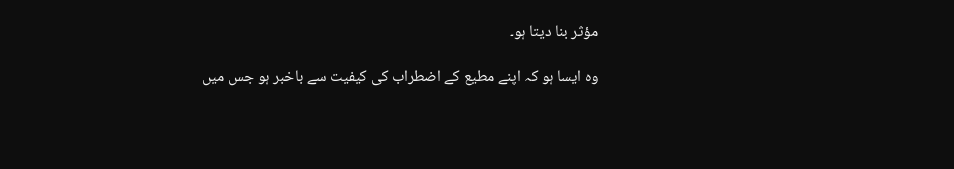مؤثر بنا دیتا ہو۔

وہ ایسا ہو کہ اپنے مطیع کے اضطراب کی کیفیت سے باخبر ہو جس میں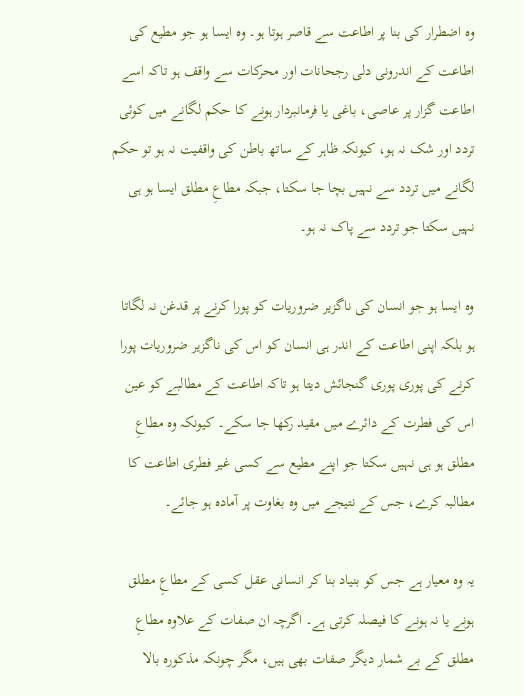وہ اضطرار کی بنا پر اطاعت سے قاصر ہوتا ہو۔ وہ ایسا ہو جو مطیع کی اطاعت کے اندرونی دلی رجحانات اور محرکات سے واقف ہو تاکہ اسے اطاعت گزار پر عاصی، باغی یا فرمانبردار ہونے کا حکم لگانے میں کوئی تردد اور شک نہ ہو، کیونکہ ظاہر کے ساتھ باطن کی واقفیت نہ ہو تو حکم لگانے میں تردد سے نہیں بچا جا سکتا، جبکہ مطاعِ مطلق ایسا ہو ہی نہیں سکتا جو تردد سے پاک نہ ہو۔

وہ ایسا ہو جو انسان کی ناگزیر ضروریات کو پورا کرنے پر قدغن نہ لگاتا ہو بلکہ اپنی اطاعت کے اندر ہی انسان کو اس کی ناگزیر ضروریات پورا کرنے کی پوری پوری گنجائش دیتا ہو تاکہ اطاعت کے مطالبے کو عین اس کی فطرت کے دائرے میں مقید رکھا جا سکے۔ کیونکہ وہ مطاعِ مطلق ہو ہی نہیں سکتا جو اپنے مطیع سے کسی غیر فطری اطاعت کا مطالبہ کرے، جس کے نتیجے میں وہ بغاوت پر آمادہ ہو جائے۔

یہ وہ معیار ہے جس کو بنیاد بنا کر انسانی عقل کسی کے مطاعِ مطلق ہونے یا نہ ہونے کا فیصلہ کرتی ہے۔ اگرچہ ان صفات کے علاوہ مطاعِ مطلق کے بے شمار دیگر صفات بھی ہیں، مگر چونکہ مذکورہ بالا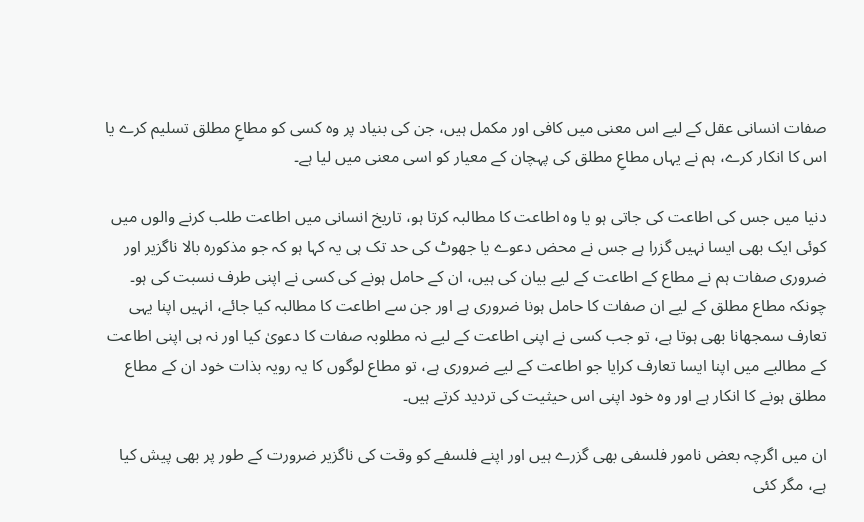صفات انسانی عقل کے لیے اس معنی میں کافی اور مکمل ہیں، جن کی بنیاد پر وہ کسی کو مطاعِ مطلق تسلیم کرے یا اس کا انکار کرے، ہم نے یہاں مطاعِ مطلق کی پہچان کے معیار کو اسی معنی میں لیا ہے۔

دنیا میں جس کی اطاعت کی جاتی ہو یا وہ اطاعت کا مطالبہ کرتا ہو، تاریخ انسانی میں اطاعت طلب کرنے والوں میں کوئی ایک بھی ایسا نہیں گزرا ہے جس نے محض دعوے یا جھوٹ کی حد تک ہی یہ کہا ہو کہ جو مذکورہ بالا ناگزیر اور ضروری صفات ہم نے مطاع کے اطاعت کے لیے بیان کی ہیں، ان کے حامل ہونے کی کسی نے اپنی طرف نسبت کی ہو۔ چونکہ مطاع مطلق کے لیے ان صفات کا حامل ہونا ضروری ہے اور جن سے اطاعت کا مطالبہ کیا جائے، انہیں اپنا یہی تعارف سمجھانا بھی ہوتا ہے، تو جب کسی نے اپنی اطاعت کے لیے نہ مطلوبہ صفات کا دعویٰ کیا اور نہ ہی اپنی اطاعت کے مطالبے میں اپنا ایسا تعارف کرایا جو اطاعت کے لیے ضروری ہے، تو مطاع لوگوں کا یہ رویہ بذات خود ان کے مطاع مطلق ہونے کا انکار ہے اور وہ خود اپنی اس حیثیت کی تردید کرتے ہیں۔

ان میں اگرچہ بعض نامور فلسفی بھی گزرے ہیں اور اپنے فلسفے کو وقت کی ناگزیر ضرورت کے طور پر بھی پیش کیا ہے، مگر کئی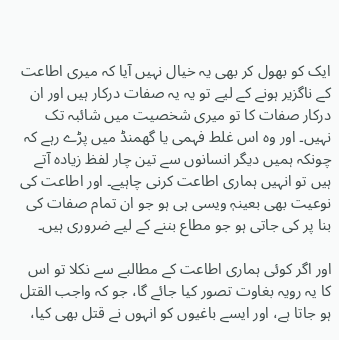ایک کو بھول کر بھی یہ خیال نہیں آیا کہ میری اطاعت کے ناگزیر ہونے کے لیے تو یہ یہ صفات درکار ہیں اور ان درکار صفات کا تو میری شخصیت میں شائبہ تک نہیں۔ اور وہ اس غلط فہمی یا گھمنڈ میں پڑے رہے کہ چونکہ ہمیں دیگر انسانوں سے تین چار لفظ زیادہ آتے ہیں تو انہیں ہماری اطاعت کرنی چاہیے۔ اور اطاعت کی نوعیت بھی بعینہٖ ویسی ہی ہو جو ان تمام صفات کی بنا پر کی جاتی ہو جو مطاع بننے کے لیے ضروری ہیں۔

اور اگر کوئی ہماری اطاعت کے مطالبے سے نکلا تو اس کا یہ رویہ بغاوت تصور کیا جائے گا، جو کہ واجب القتل ہو جاتا ہے، اور ایسے باغیوں کو انہوں نے قتل بھی کیا،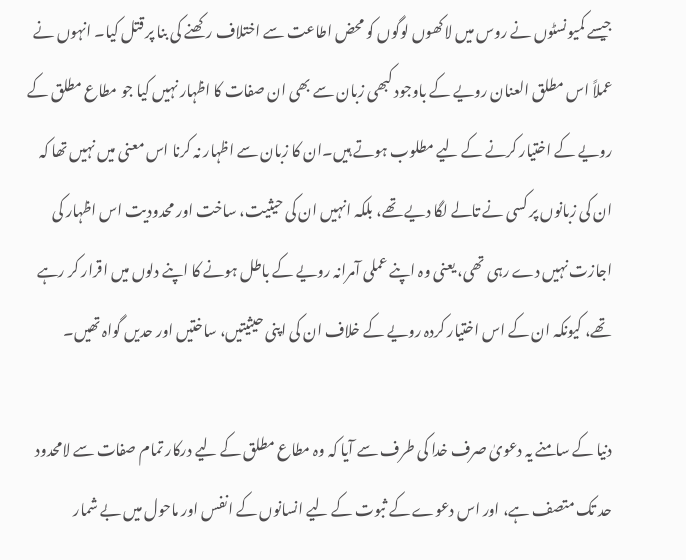جیسے کمیونسٹوں نے روس میں لاکھوں لوگوں کو محض اطاعت سے اختلاف رکھنے کی بنا پر قتل کیا۔ انہوں نے عملاً اس مطلق العنان رویے کے باوجود کبھی زبان سے بھی ان صفات کا اظہار نہیں کیا جو مطاع مطلق کے رویے کے اختیار کرنے کے لیے مطلوب ہوتے ہیں۔ان کا زبان سے اظہار نہ کرنا اس معنی میں نہیں تھا کہ ان کی زبانوں پر کسی نے تالے لگا دیے تھے، بلکہ انہیں ان کی حیثیت، ساخت اور محدودیت اس اظہار کی اجازت نہیں دے رہی تھی، یعنی وہ اپنے عملی آمرانہ رویے کے باطل ہونے کا اپنے دلوں میں اقرار کر رہے تھے، کیونکہ ان کے اس اختیار کردہ رویے کے خلاف ان کی اپنی حیثیتیں، ساختیں اور حدیں گواہ تھیں۔

دنیا کے سامنے یہ دعویٰ صرف خدا کی طرف سے آیا کہ وہ مطاع مطلق کے لیے درکار تمام صفات سے لامحدود حد تک متصف ہے، اور اس دعوے کے ثبوت کے لیے انسانوں کے انفس اور ماحول میں بے شمار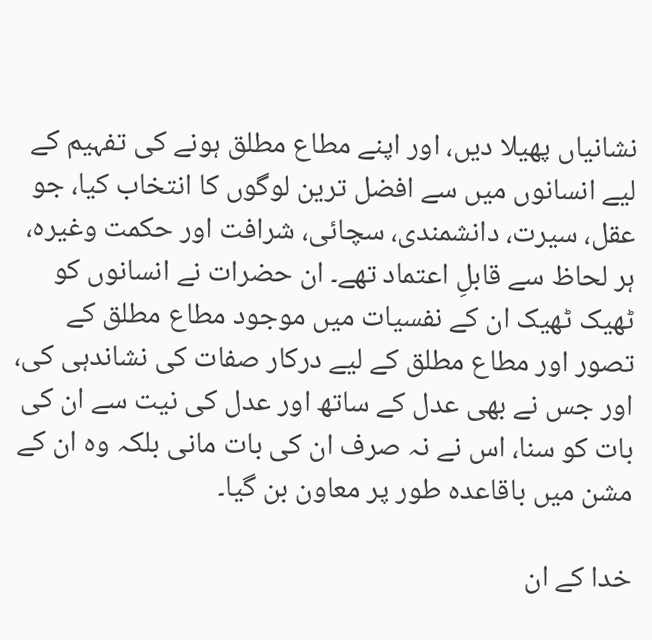نشانیاں پھیلا دیں، اور اپنے مطاع مطلق ہونے کی تفہیم کے لیے انسانوں میں سے افضل ترین لوگوں کا انتخاب کیا، جو عقل، سیرت، دانشمندی، سچائی، شرافت اور حکمت وغیرہ، ہر لحاظ سے قابلِ اعتماد تھے۔ ان حضرات نے انسانوں کو ٹھیک ٹھیک ان کے نفسیات میں موجود مطاع مطلق کے تصور اور مطاع مطلق کے لیے درکار صفات کی نشاندہی کی، اور جس نے بھی عدل کے ساتھ اور عدل کی نیت سے ان کی بات کو سنا، اس نے نہ صرف ان کی بات مانی بلکہ وہ ان کے مشن میں باقاعدہ طور پر معاون بن گیا۔

خدا کے ان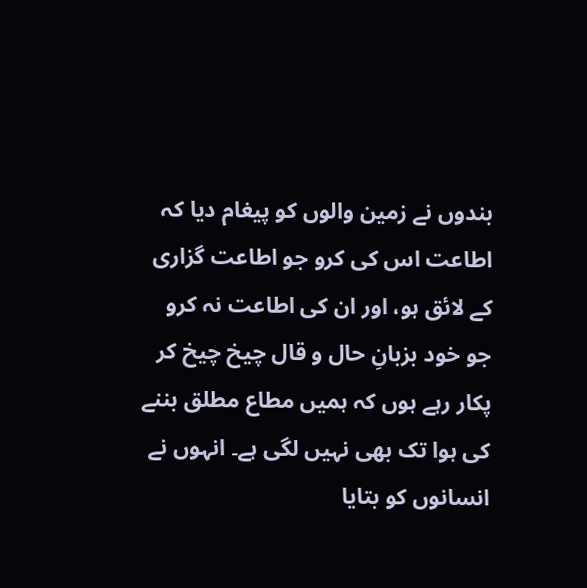بندوں نے زمین والوں کو پیغام دیا کہ اطاعت اس کی کرو جو اطاعت گزاری کے لائق ہو، اور ان کی اطاعت نہ کرو جو خود بزبانِ حال و قال چیخ چیخ کر پکار رہے ہوں کہ ہمیں مطاع مطلق بننے کی ہوا تک بھی نہیں لگی ہے۔ انہوں نے انسانوں کو بتایا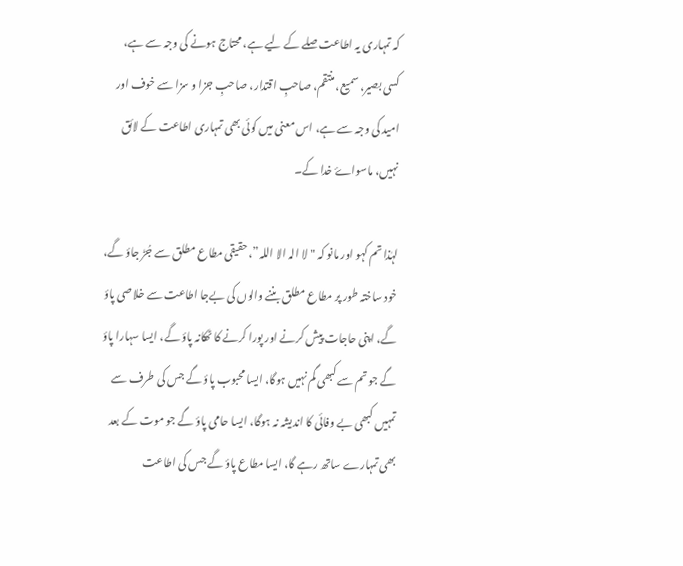کہ تمہاری یہ اطاعت صلے کے لیے ہے، محتاج ہونے کی وجہ سے ہے، کسی بصیر، سمیع، منتقم، صاحبِ اقتدار، صاحبِ جزا و سزا سے خوف اور امید کی وجہ سے ہے، اس معنی میں کوئی بھی تمہاری اطاعت کے لائق نہیں، ماسواۓ خدا کے۔

لہٰذا تم کہو اور مانو کہ "لا الہ الا اللہ”، حقیقی مطاع مطلق سے جُڑ جاؤ گے، خود ساختہ طور پر مطاع مطلق بننے والوں کی بےجا اطاعت سے خلاصی پاؤ گے، اپنی حاجات پیش کرنے اور پورا کرنے کا ٹھکانہ پاؤ گے، ایسا سہارا پاؤ گے جو تم سے کبھی گم نہیں ہوگا، ایسا محبوب پاؤ گے جس کی طرف سے تمہیں کبھی بے وفائی کا اندیشہ نہ ہوگا، ایسا حامی پاؤ گے جو موت کے بعد بھی تمہارے ساتھ رہے گا، ایسا مطاع پاؤ گے جس کی اطاعت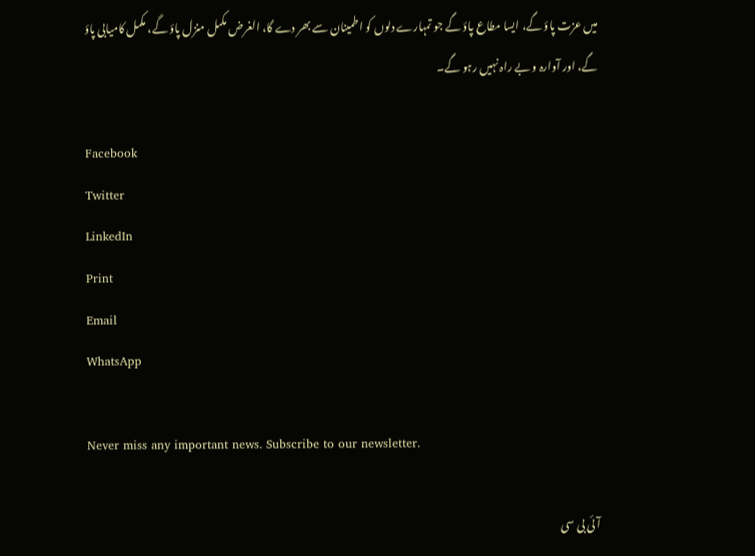میں عزت پاؤ گے، ایسا مطاع پاؤ گے جو تمہارے دلوں کو اطمینان سے بھر دے گا، الغرض مکمل منزل پاؤ گے، مکمل کامیابی پاؤ گے، اور آوارہ و بے راہ نہیں رہو گے۔

Facebook
Twitter
LinkedIn
Print
Email
WhatsApp

Never miss any important news. Subscribe to our newsletter.

آئی بی سی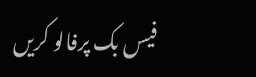فیس بک پرفالو کریں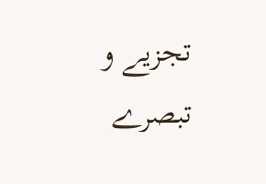تجزیے و تبصرے